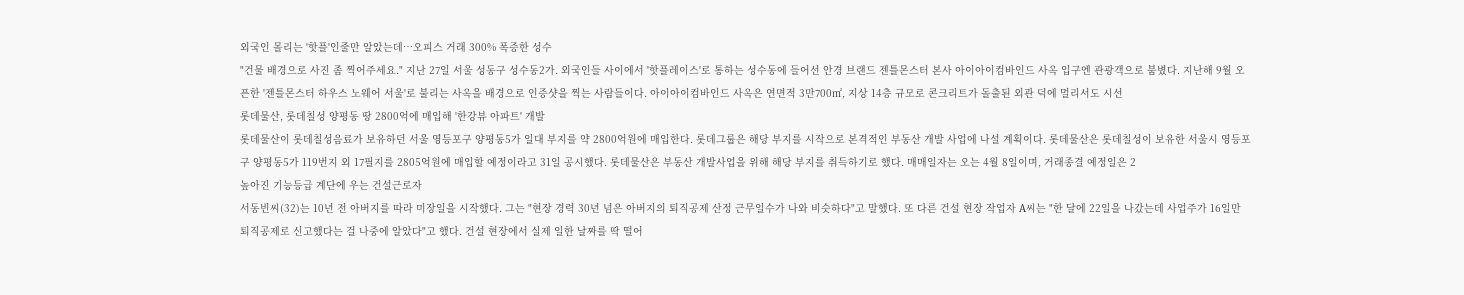외국인 몰리는 '핫플'인줄만 알았는데…오피스 거래 300% 폭증한 성수
"건물 배경으로 사진 좀 찍어주세요." 지난 27일 서울 성동구 성수동2가. 외국인들 사이에서 '핫플레이스'로 통하는 성수동에 들어선 안경 브랜드 젠틀몬스터 본사 아이아이컴바인드 사옥 입구엔 관광객으로 붐볐다. 지난해 9월 오픈한 '젠틀몬스터 하우스 노웨어 서울'로 불리는 사옥을 배경으로 인증샷을 찍는 사람들이다. 아이아이컴바인드 사옥은 연면적 3만700㎡, 지상 14층 규모로 콘크리트가 돌출된 외관 덕에 멀리서도 시선
롯데물산, 롯데칠성 양평동 땅 2800억에 매입해 '한강뷰 아파트' 개발
롯데물산이 롯데칠성음료가 보유하던 서울 영등포구 양평동5가 일대 부지를 약 2800억원에 매입한다. 롯데그룹은 해당 부지를 시작으로 본격적인 부동산 개발 사업에 나설 계획이다. 롯데물산은 롯데칠성이 보유한 서울시 영등포구 양평동5가 119번지 외 17필지를 2805억원에 매입할 예정이라고 31일 공시했다. 롯데물산은 부동산 개발사업을 위해 해당 부지를 취득하기로 했다. 매매일자는 오는 4월 8일이며, 거래종결 예정일은 2
높아진 기능등급 계단에 우는 건설근로자
서동빈씨(32)는 10년 전 아버지를 따라 미장일을 시작했다. 그는 "현장 경력 30년 넘은 아버지의 퇴직공제 산정 근무일수가 나와 비슷하다"고 말했다. 또 다른 건설 현장 작업자 A씨는 "한 달에 22일을 나갔는데 사업주가 16일만 퇴직공제로 신고했다는 걸 나중에 알았다"고 했다. 건설 현장에서 실제 일한 날짜를 딱 떨어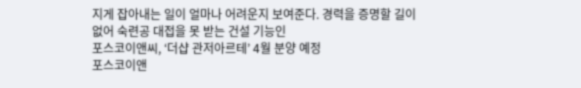지게 잡아내는 일이 얼마나 어려운지 보여준다. 경력을 증명할 길이 없어 숙련공 대접을 못 받는 건설 기능인
포스코이앤씨, ‘더샵 관저아르테’ 4월 분양 예정
포스코이앤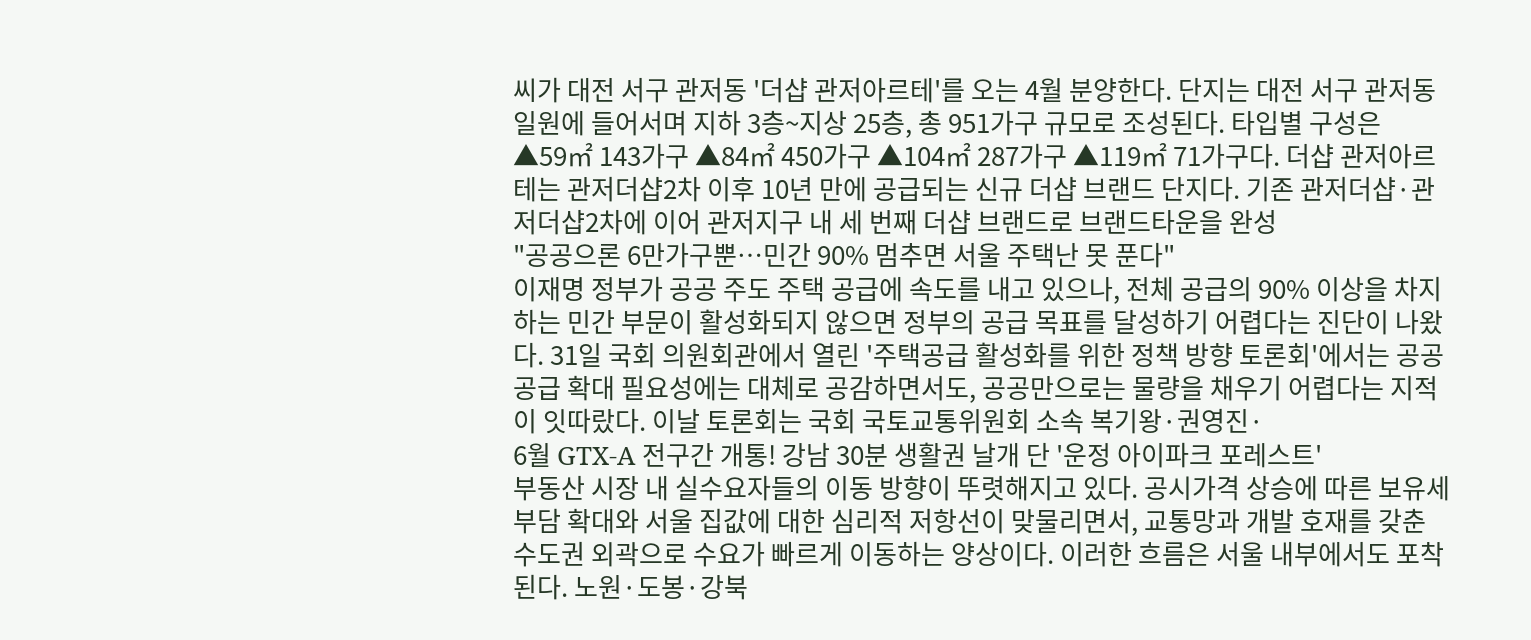씨가 대전 서구 관저동 '더샵 관저아르테'를 오는 4월 분양한다. 단지는 대전 서구 관저동 일원에 들어서며 지하 3층~지상 25층, 총 951가구 규모로 조성된다. 타입별 구성은 ▲59㎡ 143가구 ▲84㎡ 450가구 ▲104㎡ 287가구 ▲119㎡ 71가구다. 더샵 관저아르테는 관저더샵2차 이후 10년 만에 공급되는 신규 더샵 브랜드 단지다. 기존 관저더샵·관저더샵2차에 이어 관저지구 내 세 번째 더샵 브랜드로 브랜드타운을 완성
"공공으론 6만가구뿐…민간 90% 멈추면 서울 주택난 못 푼다"
이재명 정부가 공공 주도 주택 공급에 속도를 내고 있으나, 전체 공급의 90% 이상을 차지하는 민간 부문이 활성화되지 않으면 정부의 공급 목표를 달성하기 어렵다는 진단이 나왔다. 31일 국회 의원회관에서 열린 '주택공급 활성화를 위한 정책 방향 토론회'에서는 공공 공급 확대 필요성에는 대체로 공감하면서도, 공공만으로는 물량을 채우기 어렵다는 지적이 잇따랐다. 이날 토론회는 국회 국토교통위원회 소속 복기왕·권영진·
6월 GTX-A 전구간 개통! 강남 30분 생활권 날개 단 '운정 아이파크 포레스트'
부동산 시장 내 실수요자들의 이동 방향이 뚜렷해지고 있다. 공시가격 상승에 따른 보유세 부담 확대와 서울 집값에 대한 심리적 저항선이 맞물리면서, 교통망과 개발 호재를 갖춘 수도권 외곽으로 수요가 빠르게 이동하는 양상이다. 이러한 흐름은 서울 내부에서도 포착된다. 노원·도봉·강북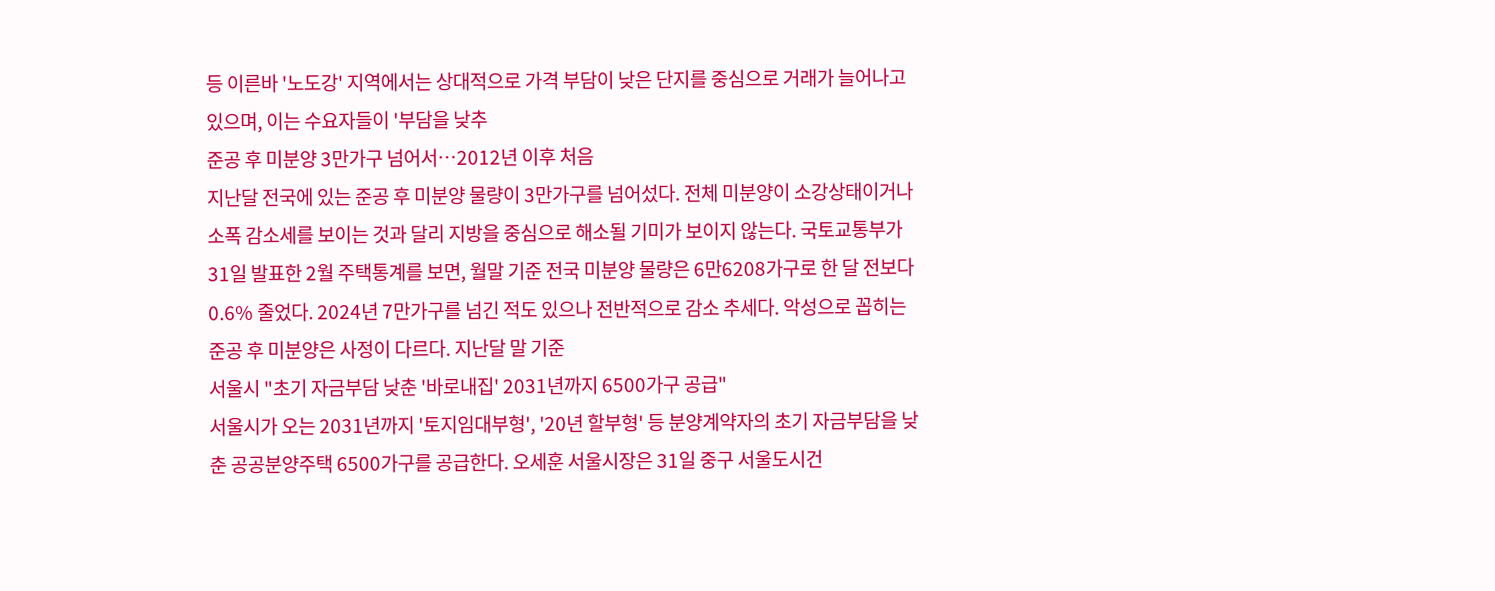등 이른바 '노도강' 지역에서는 상대적으로 가격 부담이 낮은 단지를 중심으로 거래가 늘어나고 있으며, 이는 수요자들이 '부담을 낮추
준공 후 미분양 3만가구 넘어서…2012년 이후 처음
지난달 전국에 있는 준공 후 미분양 물량이 3만가구를 넘어섰다. 전체 미분양이 소강상태이거나 소폭 감소세를 보이는 것과 달리 지방을 중심으로 해소될 기미가 보이지 않는다. 국토교통부가 31일 발표한 2월 주택통계를 보면, 월말 기준 전국 미분양 물량은 6만6208가구로 한 달 전보다 0.6% 줄었다. 2024년 7만가구를 넘긴 적도 있으나 전반적으로 감소 추세다. 악성으로 꼽히는 준공 후 미분양은 사정이 다르다. 지난달 말 기준
서울시 "초기 자금부담 낮춘 '바로내집' 2031년까지 6500가구 공급"
서울시가 오는 2031년까지 '토지임대부형', '20년 할부형' 등 분양계약자의 초기 자금부담을 낮춘 공공분양주택 6500가구를 공급한다. 오세훈 서울시장은 31일 중구 서울도시건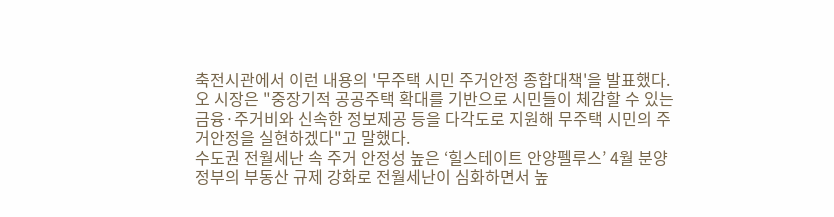축전시관에서 이런 내용의 '무주택 시민 주거안정 종합대책'을 발표했다. 오 시장은 "중장기적 공공주택 확대를 기반으로 시민들이 체감할 수 있는 금융·주거비와 신속한 정보제공 등을 다각도로 지원해 무주택 시민의 주거안정을 실현하겠다"고 말했다.
수도권 전월세난 속 주거 안정성 높은 ‘힐스테이트 안양펠루스’ 4월 분양
정부의 부동산 규제 강화로 전월세난이 심화하면서 높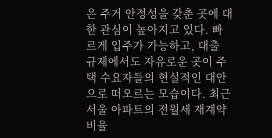은 주거 안정성을 갖춘 곳에 대한 관심이 높아지고 있다. 빠르게 입주가 가능하고, 대출 규제에서도 자유로운 곳이 주택 수요자들의 현실적인 대안으로 떠오르는 모습이다. 최근 서울 아파트의 전월세 재계약 비율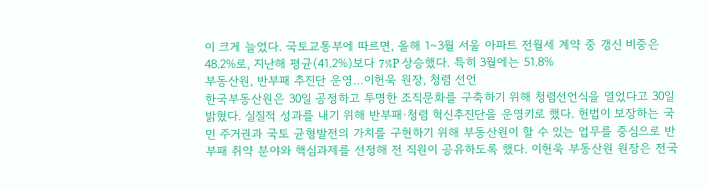이 크게 늘었다. 국토교통부에 따르면, 올해 1∼3월 서울 아파트 전월세 계약 중 갱신 비중은 48.2%로, 지난해 평균(41.2%)보다 7%P 상승했다. 특히 3월에는 51.8%
부동산원, 반부패 추진단 운영…이헌욱 원장, 청렴 선언
한국부동산원은 30일 공정하고 투명한 조직문화를 구축하기 위해 청렴선언식을 열었다고 30일 밝혔다. 실질적 성과를 내기 위해 반부패·청렴 혁신추진단을 운영키로 했다. 헌법이 보장하는 국민 주거권과 국토 균형발전의 가치를 구현하기 위해 부동산원이 할 수 있는 업무를 중심으로 반부패 취약 분야와 핵심과제를 선정해 전 직원이 공유하도록 했다. 이헌욱 부동산원 원장은 전국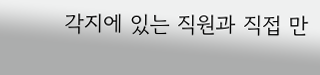각지에 있는 직원과 직접 만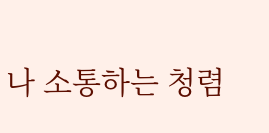나 소통하는 청렴